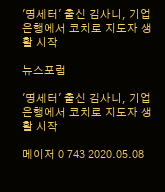'명세터' 출신 김사니, 기업은행에서 코치로 지도자 생활 시작

뉴스포럼

'명세터' 출신 김사니, 기업은행에서 코치로 지도자 생활 시작

메이저 0 743 2020.05.08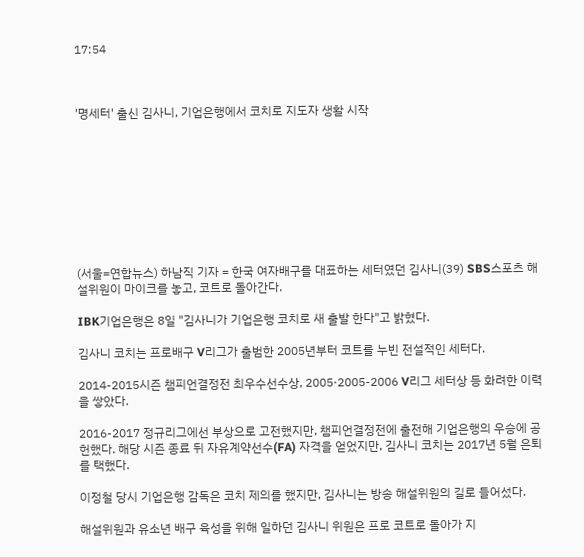17:54



'명세터' 출신 김사니, 기업은행에서 코치로 지도자 생활 시작









(서울=연합뉴스) 하남직 기자 = 한국 여자배구를 대표하는 세터였던 김사니(39) SBS스포츠 해설위원이 마이크를 놓고, 코트로 돌아간다.

IBK기업은행은 8일 "김사니가 기업은행 코치로 새 출발 한다"고 밝혔다.

김사니 코치는 프로배구 V리그가 출범한 2005년부터 코트를 누빈 전설적인 세터다.

2014-2015시즌 챔피언결정전 최우수선수상, 2005·2005-2006 V리그 세터상 등 화려한 이력을 쌓았다.

2016-2017 정규리그에선 부상으로 고전했지만, 챔피언결정전에 출전해 기업은행의 우승에 공헌했다. 해당 시즌 종료 뒤 자유계약선수(FA) 자격을 얻었지만, 김사니 코치는 2017년 5월 은퇴를 택했다.

이정철 당시 기업은행 감독은 코치 제의를 했지만, 김사니는 방송 해설위원의 길로 들어섰다.

해설위원과 유소년 배구 육성을 위해 일하던 김사니 위원은 프로 코트로 돌아가 지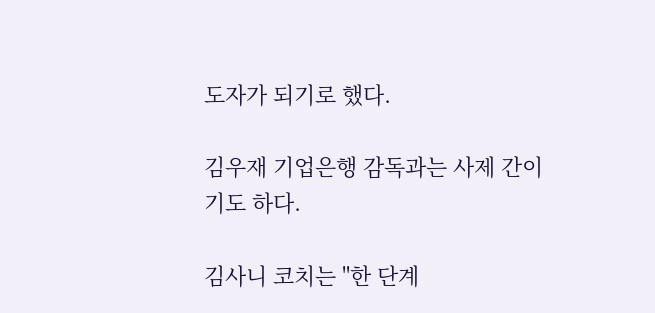도자가 되기로 했다.

김우재 기업은행 감독과는 사제 간이기도 하다.

김사니 코치는 "한 단계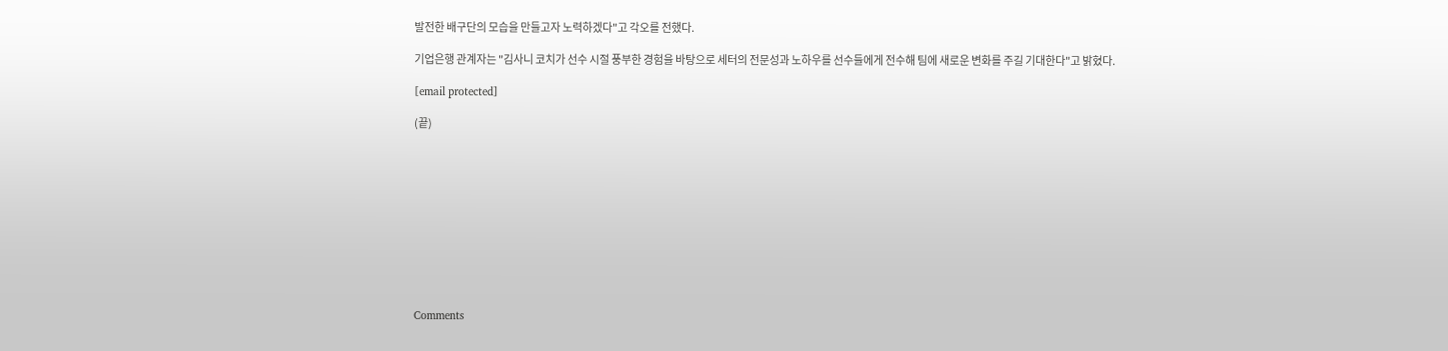발전한 배구단의 모습을 만들고자 노력하겠다"고 각오를 전했다.

기업은행 관계자는 "김사니 코치가 선수 시절 풍부한 경험을 바탕으로 세터의 전문성과 노하우를 선수들에게 전수해 팀에 새로운 변화를 주길 기대한다"고 밝혔다.

[email protected]

(끝)











Comments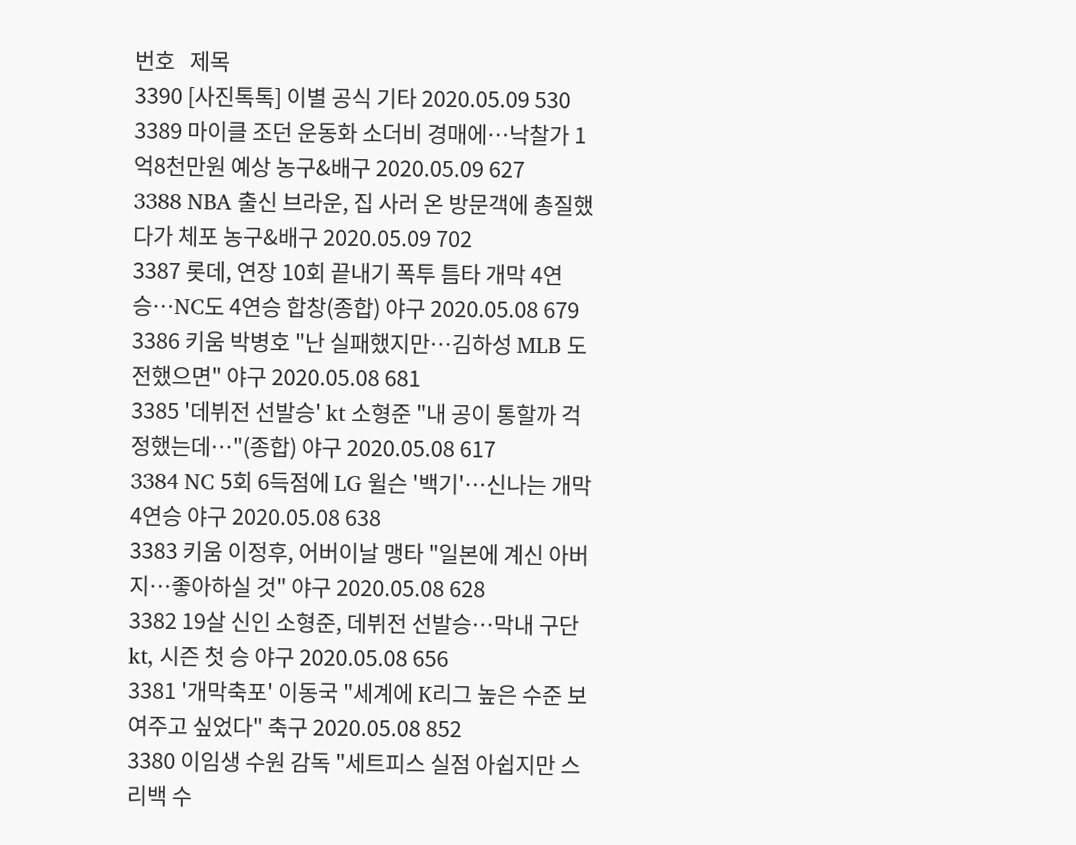번호   제목
3390 [사진톡톡] 이별 공식 기타 2020.05.09 530
3389 마이클 조던 운동화 소더비 경매에…낙찰가 1억8천만원 예상 농구&배구 2020.05.09 627
3388 NBA 출신 브라운, 집 사러 온 방문객에 총질했다가 체포 농구&배구 2020.05.09 702
3387 롯데, 연장 10회 끝내기 폭투 틈타 개막 4연승…NC도 4연승 합창(종합) 야구 2020.05.08 679
3386 키움 박병호 "난 실패했지만…김하성 MLB 도전했으면" 야구 2020.05.08 681
3385 '데뷔전 선발승' kt 소형준 "내 공이 통할까 걱정했는데…"(종합) 야구 2020.05.08 617
3384 NC 5회 6득점에 LG 윌슨 '백기'…신나는 개막 4연승 야구 2020.05.08 638
3383 키움 이정후, 어버이날 맹타 "일본에 계신 아버지…좋아하실 것" 야구 2020.05.08 628
3382 19살 신인 소형준, 데뷔전 선발승…막내 구단 kt, 시즌 첫 승 야구 2020.05.08 656
3381 '개막축포' 이동국 "세계에 K리그 높은 수준 보여주고 싶었다" 축구 2020.05.08 852
3380 이임생 수원 감독 "세트피스 실점 아쉽지만 스리백 수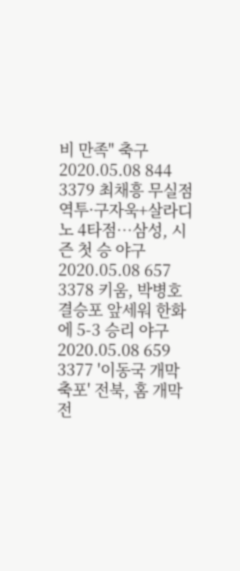비 만족" 축구 2020.05.08 844
3379 최채흥 무실점 역투·구자욱+살라디노 4타점…삼성, 시즌 첫 승 야구 2020.05.08 657
3378 키움, 박병호 결승포 앞세워 한화에 5-3 승리 야구 2020.05.08 659
3377 '이동국 개막 축포' 전북, 홈 개막전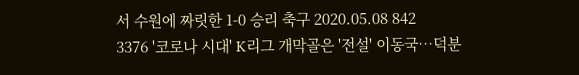서 수원에 짜릿한 1-0 승리 축구 2020.05.08 842
3376 '코로나 시대' K리그 개막골은 '전설' 이동국…덕분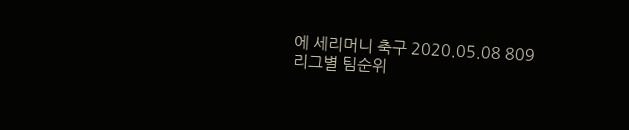에 세리머니 축구 2020.05.08 809
리그별 팀순위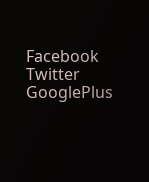Facebook Twitter GooglePlus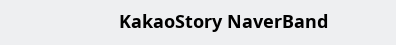KakaoStory NaverBand